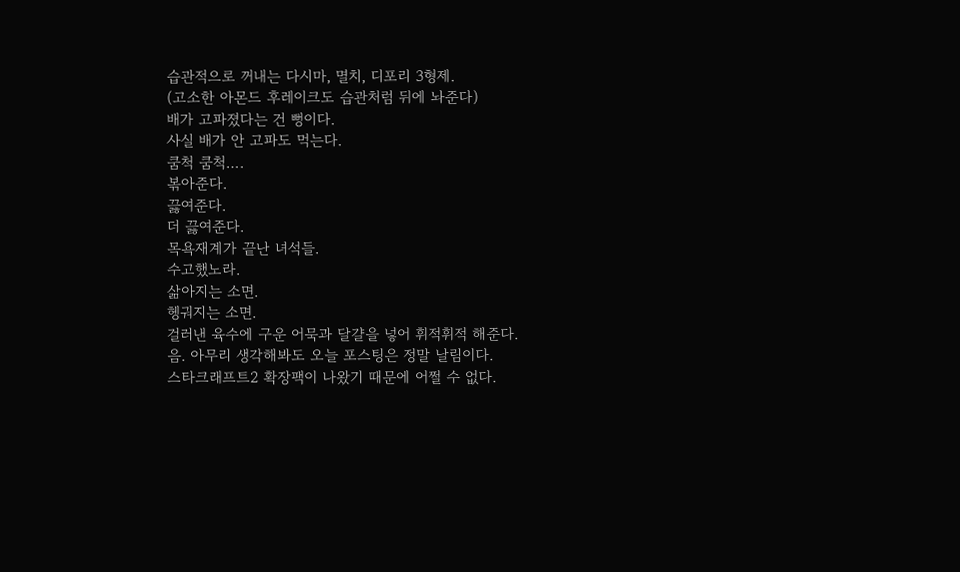습관적으로 꺼내는 다시마, 멸치, 디포리 3형제.
(고소한 아몬드 후레이크도 습관처럼 뒤에 놔준다)
배가 고파졌다는 건 뻥이다.
사실 배가 안 고파도 먹는다.
쿰척 쿰척….
볶아준다.
끓여준다.
더 끓여준다.
목욕재계가 끝난 녀석들.
수고했노라.
삶아지는 소면.
헹궈지는 소면.
걸러낸 육수에 구운 어묵과 달걀을 넣어 휘적휘적 해준다.
음. 아무리 생각해봐도 오늘 포스팅은 정말 날림이다.
스타크래프트2 확장팩이 나왔기 때문에 어쩔 수 없다.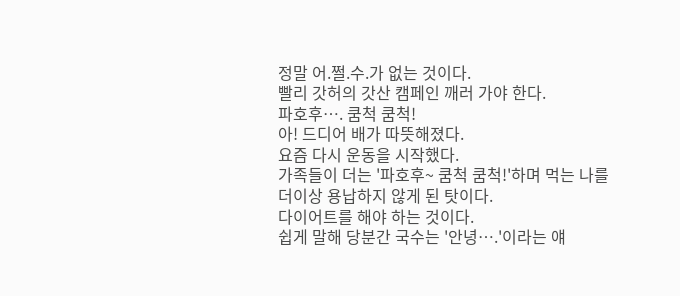정말 어.쩔.수.가 없는 것이다.
빨리 갓허의 갓산 캠페인 깨러 가야 한다.
파호후…. 쿰척 쿰척!
아! 드디어 배가 따뜻해졌다.
요즘 다시 운동을 시작했다.
가족들이 더는 '파호후~ 쿰척 쿰척!'하며 먹는 나를 더이상 용납하지 않게 된 탓이다.
다이어트를 해야 하는 것이다.
쉽게 말해 당분간 국수는 '안녕….'이라는 얘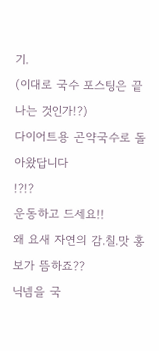기.
(이대로 국수 포스팅은 끝나는 것인가!?)
다이어트용 곤약국수로 돌아왔답니다
!?!?
운동하고 드세요!!
왜 요새 자연의 감.칠.맛 홍보가 뜸하죠??
닉넴을 국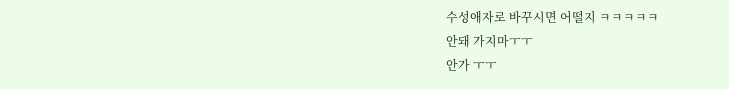수성애자로 바꾸시면 어떨지 ㅋㅋㅋㅋㅋ
안돼 가지마ㅜㅜ
안가 ㅜㅜ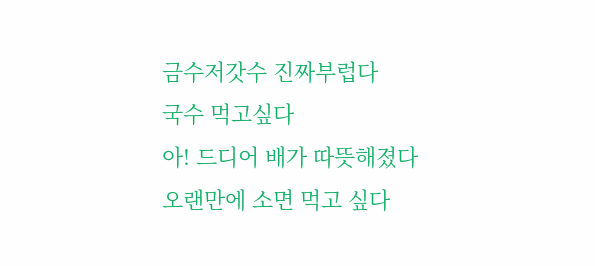금수저갓수 진짜부럽다
국수 먹고싶다
아! 드디어 배가 따뜻해졌다
오랜만에 소면 먹고 싶다